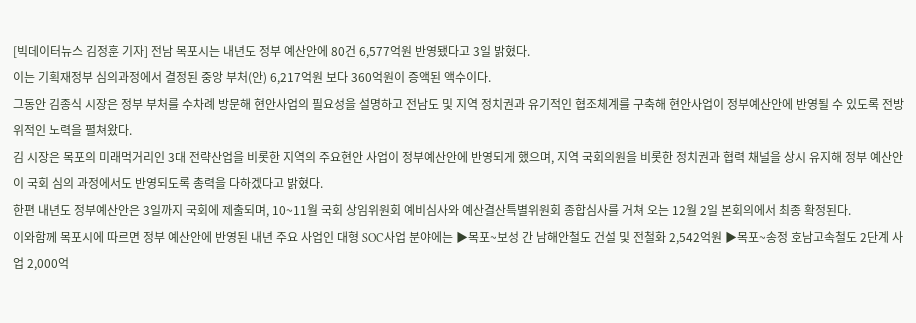[빅데이터뉴스 김정훈 기자] 전남 목포시는 내년도 정부 예산안에 80건 6,577억원 반영됐다고 3일 밝혔다.
이는 기획재정부 심의과정에서 결정된 중앙 부처(안) 6,217억원 보다 360억원이 증액된 액수이다.
그동안 김종식 시장은 정부 부처를 수차례 방문해 현안사업의 필요성을 설명하고 전남도 및 지역 정치권과 유기적인 협조체계를 구축해 현안사업이 정부예산안에 반영될 수 있도록 전방위적인 노력을 펼쳐왔다.
김 시장은 목포의 미래먹거리인 3대 전략산업을 비롯한 지역의 주요현안 사업이 정부예산안에 반영되게 했으며, 지역 국회의원을 비롯한 정치권과 협력 채널을 상시 유지해 정부 예산안이 국회 심의 과정에서도 반영되도록 총력을 다하겠다고 밝혔다.
한편 내년도 정부예산안은 3일까지 국회에 제출되며, 10~11월 국회 상임위원회 예비심사와 예산결산특별위원회 종합심사를 거쳐 오는 12월 2일 본회의에서 최종 확정된다.
이와함께 목포시에 따르면 정부 예산안에 반영된 내년 주요 사업인 대형 SOC사업 분야에는 ▶목포~보성 간 남해안철도 건설 및 전철화 2,542억원 ▶목포~송정 호남고속철도 2단계 사업 2,000억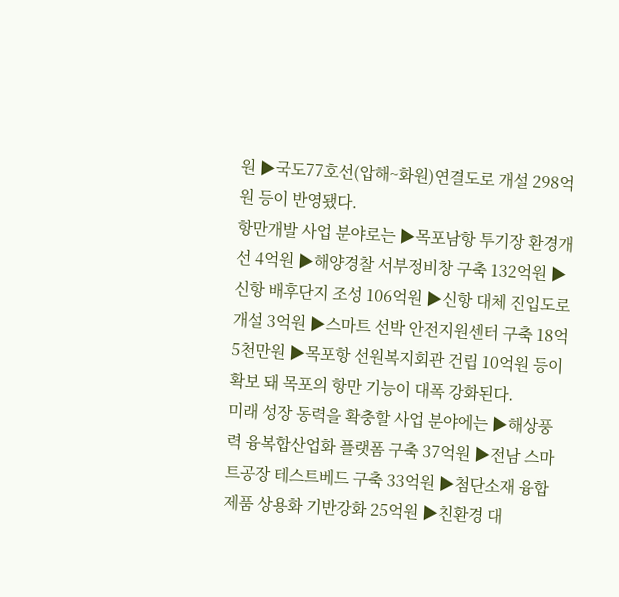원 ▶국도77호선(압해~화원)연결도로 개설 298억원 등이 반영됐다.
항만개발 사업 분야로는 ▶목포남항 투기장 환경개선 4억원 ▶해양경찰 서부정비창 구축 132억원 ▶신항 배후단지 조성 106억원 ▶신항 대체 진입도로 개설 3억원 ▶스마트 선박 안전지원센터 구축 18억5천만원 ▶목포항 선원복지회관 건립 10억원 등이 확보 돼 목포의 항만 기능이 대폭 강화된다.
미래 성장 동력을 확충할 사업 분야에는 ▶해상풍력 융복합산업화 플랫폼 구축 37억원 ▶전남 스마트공장 테스트베드 구축 33억원 ▶첨단소재 융합제품 상용화 기반강화 25억원 ▶친환경 대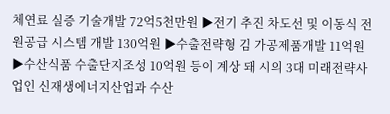체연료 실증 기술개발 72억5천만원 ▶전기 추진 차도선 및 이동식 전원공급 시스템 개발 130억원 ▶수출전략형 김 가공제품개발 11억원 ▶수산식품 수출단지조성 10억원 등이 계상 돼 시의 3대 미래전략사업인 신재생에너지산업과 수산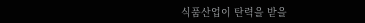식품산업이 탄력을 받을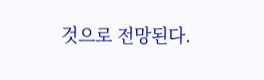것으로 전망된다.